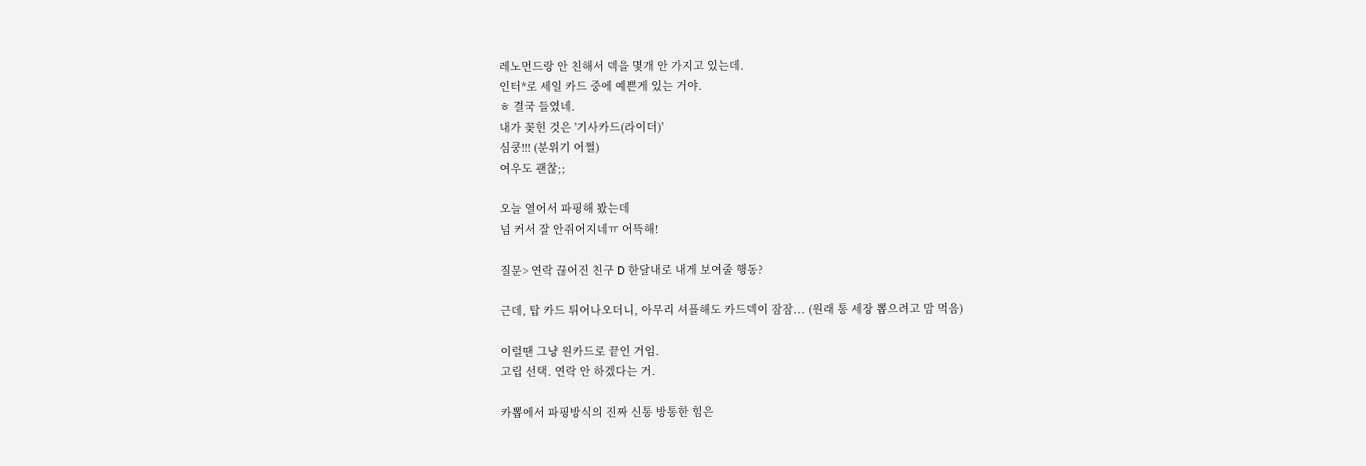레노먼드랑 안 친해서 덱을 몇개 안 가지고 있는데.
인터*로 세일 카드 중에 예쁜게 있는 거야.
ㅎ 결국 들였네.
내가 꽂힌 것은 '기사카드(라이더)'
심쿵!!! (분위기 어쩔)
여우도 괜찮;;

오늘 열어서 파핑해 봤는데
넘 커서 잘 안쥐어지네ㅠ 어뜩해!

질문> 연락 끊어진 친구 D 한달내로 내게 보여줄 행동?

근데, 탑 카드 튀어나오더니, 아무리 셔플해도 카드덱이 잠잠... (원래 통 세장 뽑으려고 맘 먹음)

이럴땐 그냥 원카드로 끝인 거임.
고립 선택. 연락 안 하겠다는 거.

카뽑에서 파핑방식의 진짜 신통 방통한 힘은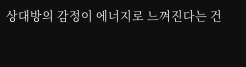상대방의 감정이 에너지로 느껴진다는 건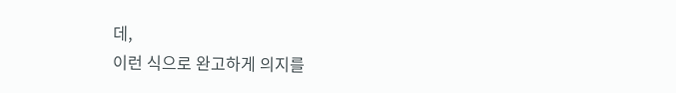데,
이런 식으로 완고하게 의지를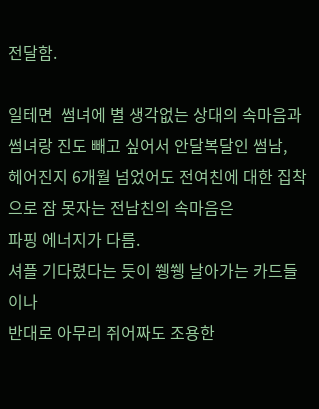전달함.

일테면  썸녀에 별 생각없는 상대의 속마음과
썸녀랑 진도 빼고 싶어서 안달복달인 썸남,
헤어진지 6개월 넘었어도 전여친에 대한 집착으로 잠 못자는 전남친의 속마음은
파핑 에너지가 다름.
셔플 기다렸다는 듯이 쒱쒱 날아가는 카드들이나
반대로 아무리 쥐어짜도 조용한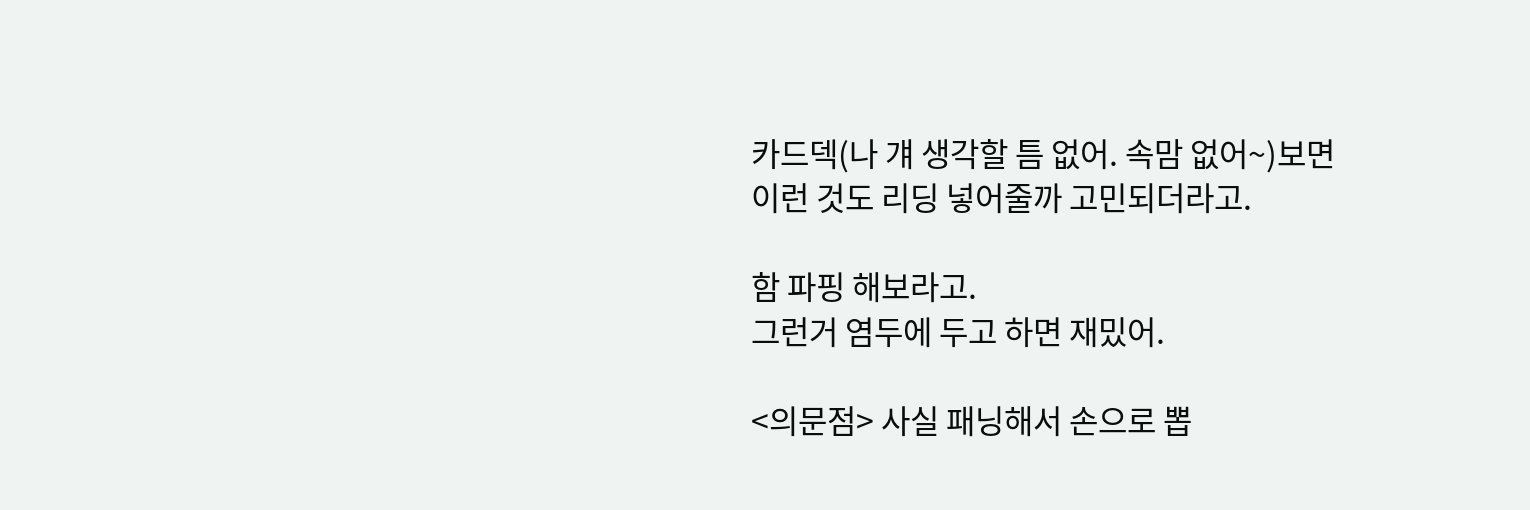카드덱(나 걔 생각할 틈 없어. 속맘 없어~)보면
이런 것도 리딩 넣어줄까 고민되더라고.

함 파핑 해보라고.
그런거 염두에 두고 하면 재밌어.

<의문점> 사실 패닝해서 손으로 뽑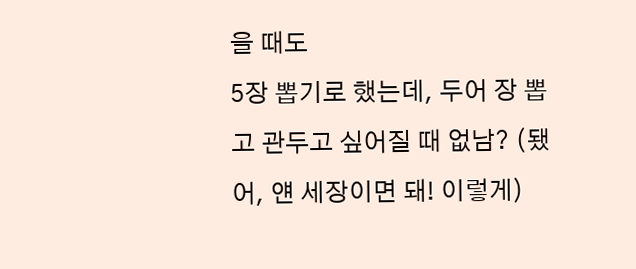을 때도
5장 뽑기로 했는데, 두어 장 뽑고 관두고 싶어질 때 없남? (됐어, 얜 세장이면 돼! 이렇게)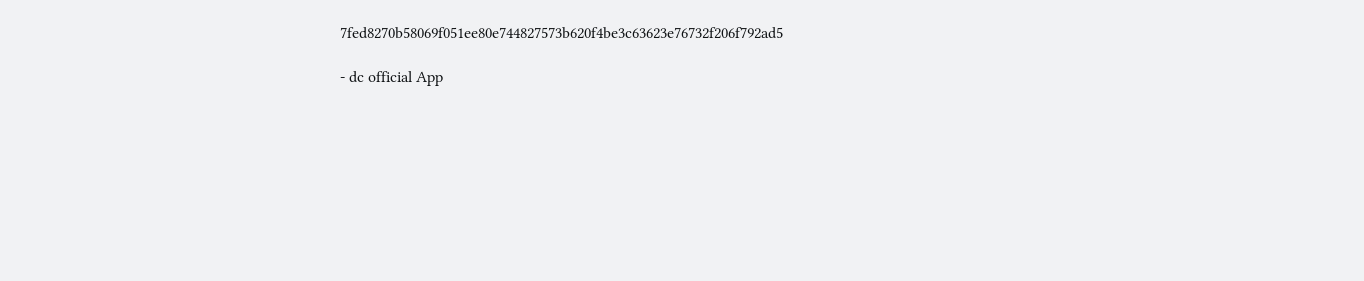7fed8270b58069f051ee80e744827573b620f4be3c63623e76732f206f792ad5

- dc official App